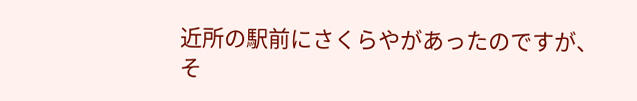近所の駅前にさくらやがあったのですが、
そ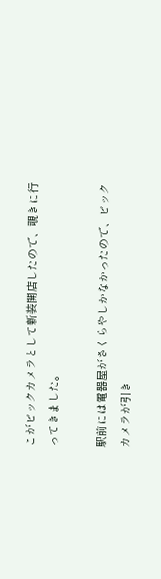こがビックカメラとして新装開店したので、覗きに行ってきました。

駅前には電器屋がさくらやしかなかったので、ビックカメラが引き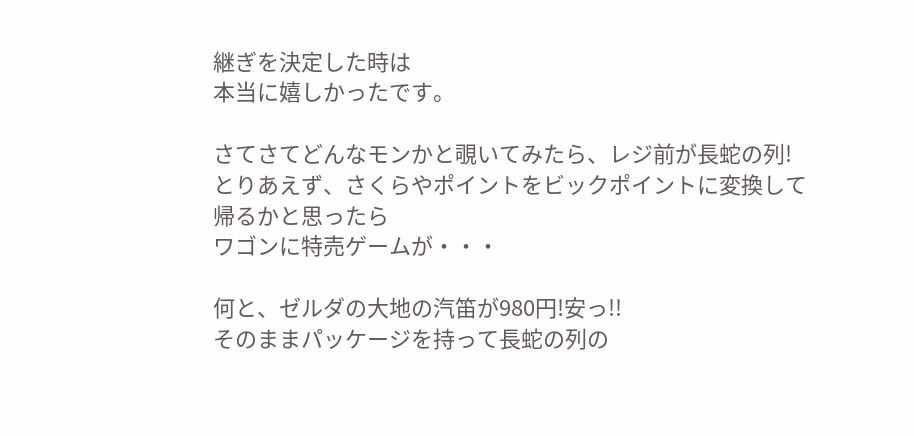継ぎを決定した時は
本当に嬉しかったです。

さてさてどんなモンかと覗いてみたら、レジ前が長蛇の列!
とりあえず、さくらやポイントをビックポイントに変換して帰るかと思ったら
ワゴンに特売ゲームが・・・

何と、ゼルダの大地の汽笛が980円!安っ!!
そのままパッケージを持って長蛇の列の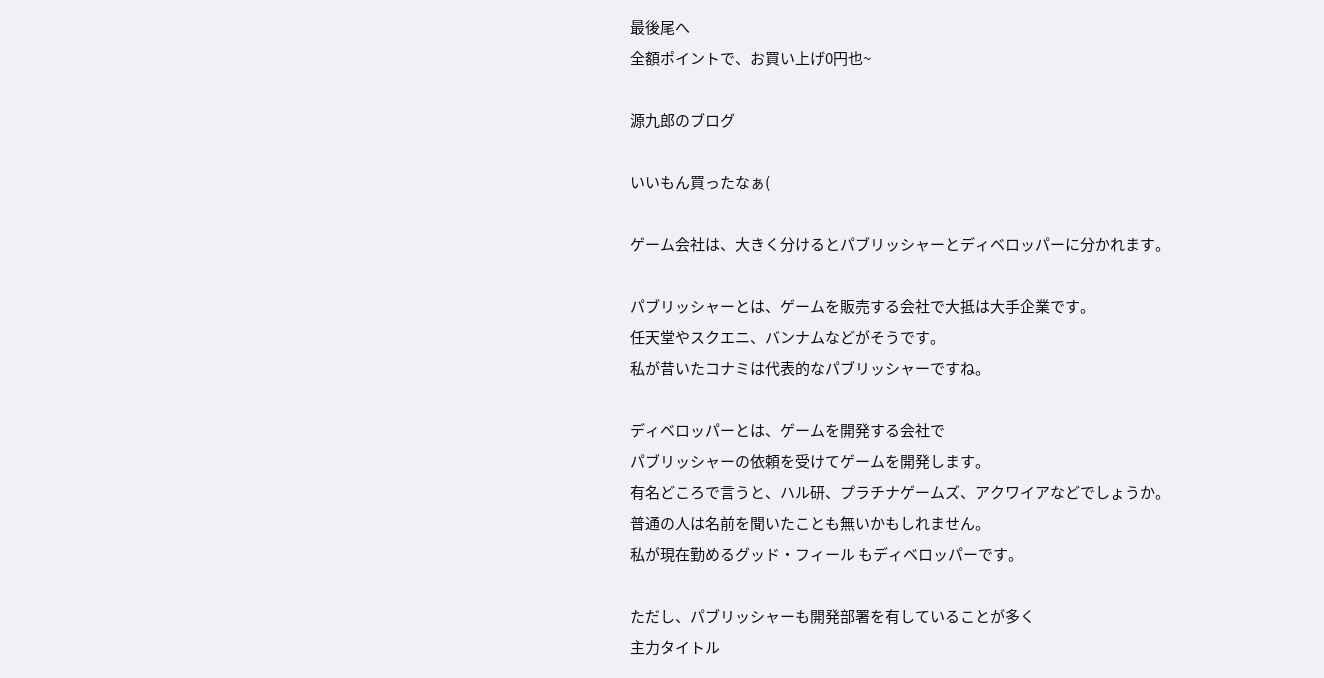最後尾へ
全額ポイントで、お買い上げ0円也~

源九郎のブログ

いいもん買ったなぁ(

ゲーム会社は、大きく分けるとパブリッシャーとディベロッパーに分かれます。

パブリッシャーとは、ゲームを販売する会社で大抵は大手企業です。
任天堂やスクエニ、バンナムなどがそうです。
私が昔いたコナミは代表的なパブリッシャーですね。

ディベロッパーとは、ゲームを開発する会社で
パブリッシャーの依頼を受けてゲームを開発します。
有名どころで言うと、ハル研、プラチナゲームズ、アクワイアなどでしょうか。
普通の人は名前を聞いたことも無いかもしれません。
私が現在勤めるグッド・フィール もディベロッパーです。

ただし、パブリッシャーも開発部署を有していることが多く
主力タイトル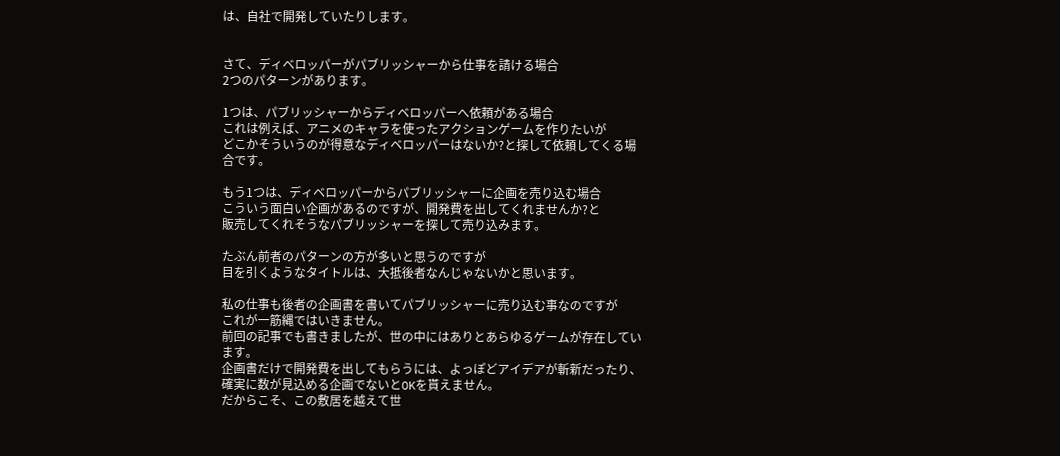は、自社で開発していたりします。


さて、ディベロッパーがパブリッシャーから仕事を請ける場合
2つのパターンがあります。

1つは、パブリッシャーからディベロッパーへ依頼がある場合
これは例えば、アニメのキャラを使ったアクションゲームを作りたいが
どこかそういうのが得意なディベロッパーはないか?と探して依頼してくる場合です。

もう1つは、ディベロッパーからパブリッシャーに企画を売り込む場合
こういう面白い企画があるのですが、開発費を出してくれませんか?と
販売してくれそうなパブリッシャーを探して売り込みます。

たぶん前者のパターンの方が多いと思うのですが
目を引くようなタイトルは、大抵後者なんじゃないかと思います。

私の仕事も後者の企画書を書いてパブリッシャーに売り込む事なのですが
これが一筋縄ではいきません。
前回の記事でも書きましたが、世の中にはありとあらゆるゲームが存在しています。
企画書だけで開発費を出してもらうには、よっぽどアイデアが斬新だったり、
確実に数が見込める企画でないとOKを貰えません。
だからこそ、この敷居を越えて世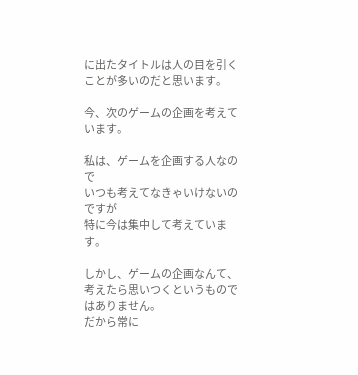に出たタイトルは人の目を引くことが多いのだと思います。

今、次のゲームの企画を考えています。

私は、ゲームを企画する人なので
いつも考えてなきゃいけないのですが
特に今は集中して考えています。

しかし、ゲームの企画なんて、考えたら思いつくというものではありません。
だから常に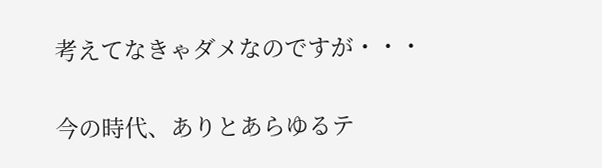考えてなきゃダメなのですが・・・

今の時代、ありとあらゆるテ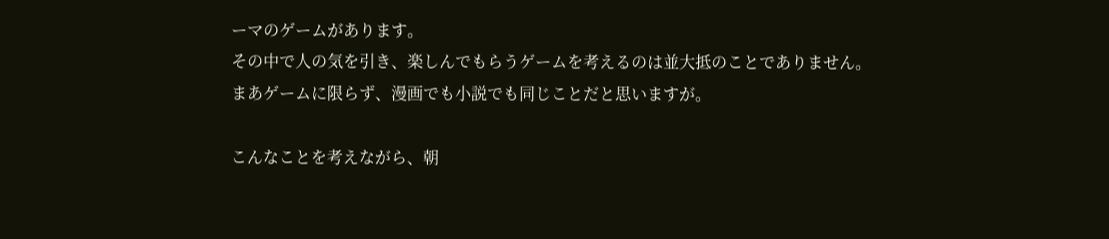ーマのゲームがあります。
その中で人の気を引き、楽しんでもらうゲームを考えるのは並大抵のことでありません。
まあゲームに限らず、漫画でも小説でも同じことだと思いますが。

こんなことを考えながら、朝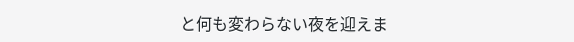と何も変わらない夜を迎えま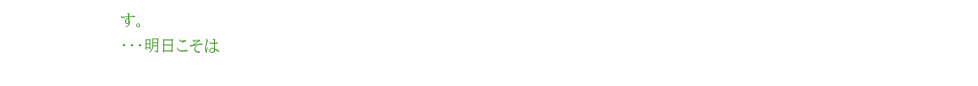す。
・・・明日こそは